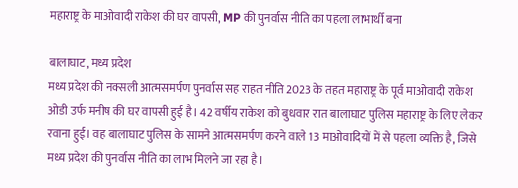महाराष्ट्र के माओवादी राकेश की घर वापसी, MP की पुनर्वास नीति का पहला लाभार्थी बना

बालाघाट, मध्य प्रदेश
मध्य प्रदेश की नक्सली आत्मसमर्पण पुनर्वास सह राहत नीति 2023 के तहत महाराष्ट्र के पूर्व माओवादी राकेश ओडी उर्फ मनीष की घर वापसी हुई है। 42 वर्षीय राकेश को बुधवार रात बालाघाट पुलिस महाराष्ट्र के लिए लेकर रवाना हुई। वह बालाघाट पुलिस के सामने आत्मसमर्पण करने वाले 13 माओवादियों में से पहला व्यक्ति है, जिसे मध्य प्रदेश की पुनर्वास नीति का लाभ मिलने जा रहा है।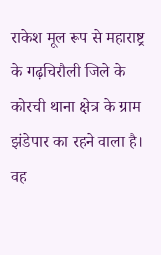राकेश मूल रूप से महाराष्ट्र के गढ़चिरौली जिले के कोरची थाना क्षेत्र के ग्राम झंडेपार का रहने वाला है। वह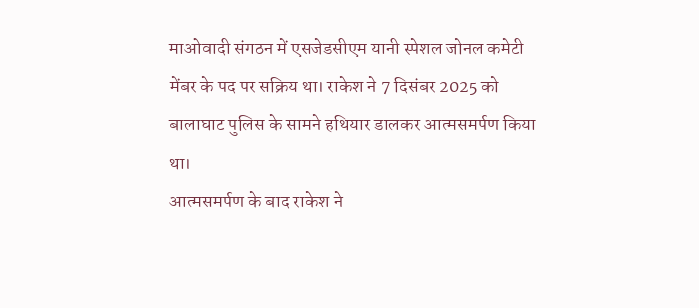माओवादी संगठन में एसजेडसीएम यानी स्पेशल जोनल कमेटी मेंबर के पद पर सक्रिय था। राकेश ने 7 दिसंबर 2025 को बालाघाट पुलिस के सामने हथियार डालकर आत्मसमर्पण किया था।
आत्मसमर्पण के बाद राकेश ने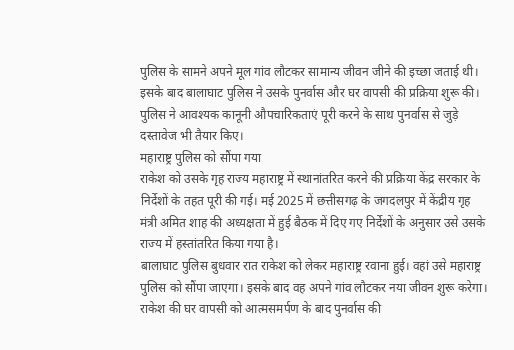पुलिस के सामने अपने मूल गांव लौटकर सामान्य जीवन जीने की इच्छा जताई थी। इसके बाद बालाघाट पुलिस ने उसके पुनर्वास और घर वापसी की प्रक्रिया शुरू की। पुलिस ने आवश्यक कानूनी औपचारिकताएं पूरी करने के साथ पुनर्वास से जुड़े दस्तावेज भी तैयार किए।
महाराष्ट्र पुलिस को सौंपा गया
राकेश को उसके गृह राज्य महाराष्ट्र में स्थानांतरित करने की प्रक्रिया केंद्र सरकार के निर्देशों के तहत पूरी की गई। मई 2025 में छत्तीसगढ़ के जगदलपुर में केंद्रीय गृह मंत्री अमित शाह की अध्यक्षता में हुई बैठक में दिए गए निर्देशों के अनुसार उसे उसके राज्य में हस्तांतरित किया गया है।
बालाघाट पुलिस बुधवार रात राकेश को लेकर महाराष्ट्र रवाना हुई। वहां उसे महाराष्ट्र पुलिस को सौंपा जाएगा। इसके बाद वह अपने गांव लौटकर नया जीवन शुरू करेगा।
राकेश की घर वापसी को आत्मसमर्पण के बाद पुनर्वास की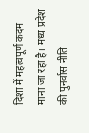दिशा में महत्वपूर्ण कदम माना जा रहा है। मध्य प्रदेश की पुनर्वास नीति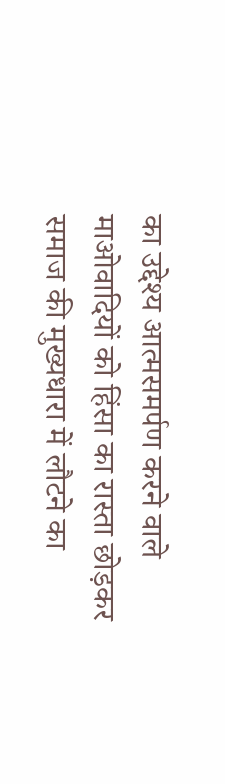का उद्देश्य आत्मसमर्पण करने वाले माओवादियों को हिंसा का रास्ता छोड़कर समाज की मुख्यधारा में लौटने का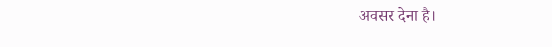अवसर देना है।